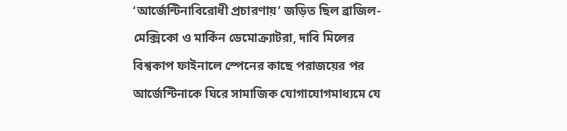‘আর্জেন্টিনাবিরোধী প্রচারণায়’ জড়িত ছিল ব্রাজিল-মেক্সিকো ও মার্কিন ডেমোক্র্যাটরা, দাবি মিলের
বিশ্বকাপ ফাইনালে স্পেনের কাছে পরাজয়ের পর আর্জেন্টিনাকে ঘিরে সামাজিক যোগাযোগমাধ্যমে যে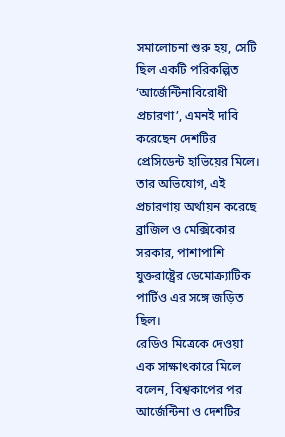সমালোচনা শুরু হয়, সেটি ছিল একটি পরিকল্পিত ‘আর্জেন্টিনাবিরোধী প্রচারণা’, এমনই দাবি করেছেন দেশটির প্রেসিডেন্ট হাভিয়ের মিলে। তার অভিযোগ, এই প্রচারণায় অর্থায়ন করেছে ব্রাজিল ও মেক্সিকোর সরকার, পাশাপাশি যুক্তরাষ্ট্রের ডেমোক্র্যাটিক পার্টিও এর সঙ্গে জড়িত ছিল।
রেডিও মিত্রেকে দেওয়া এক সাক্ষাৎকারে মিলে বলেন, বিশ্বকাপের পর আর্জেন্টিনা ও দেশটির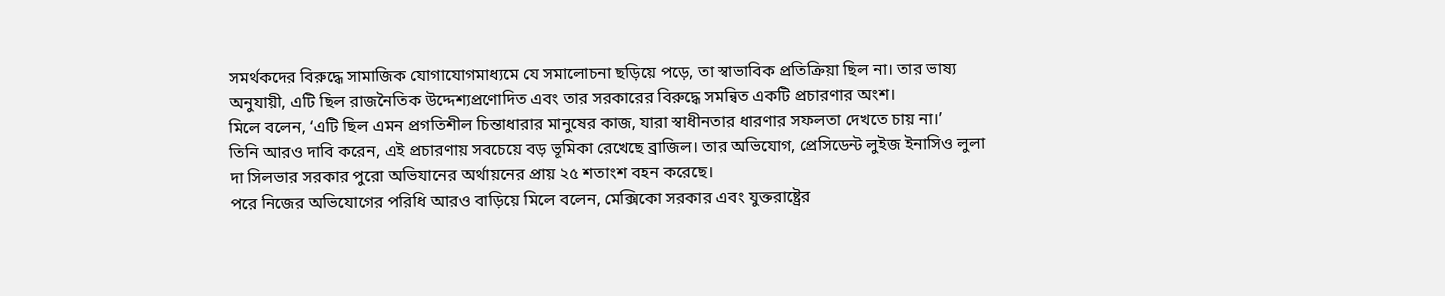সমর্থকদের বিরুদ্ধে সামাজিক যোগাযোগমাধ্যমে যে সমালোচনা ছড়িয়ে পড়ে, তা স্বাভাবিক প্রতিক্রিয়া ছিল না। তার ভাষ্য অনুযায়ী, এটি ছিল রাজনৈতিক উদ্দেশ্যপ্রণোদিত এবং তার সরকারের বিরুদ্ধে সমন্বিত একটি প্রচারণার অংশ।
মিলে বলেন, ‘এটি ছিল এমন প্রগতিশীল চিন্তাধারার মানুষের কাজ, যারা স্বাধীনতার ধারণার সফলতা দেখতে চায় না।’
তিনি আরও দাবি করেন, এই প্রচারণায় সবচেয়ে বড় ভূমিকা রেখেছে ব্রাজিল। তার অভিযোগ, প্রেসিডেন্ট লুইজ ইনাসিও লুলা দা সিলভার সরকার পুরো অভিযানের অর্থায়নের প্রায় ২৫ শতাংশ বহন করেছে।
পরে নিজের অভিযোগের পরিধি আরও বাড়িয়ে মিলে বলেন, মেক্সিকো সরকার এবং যুক্তরাষ্ট্রের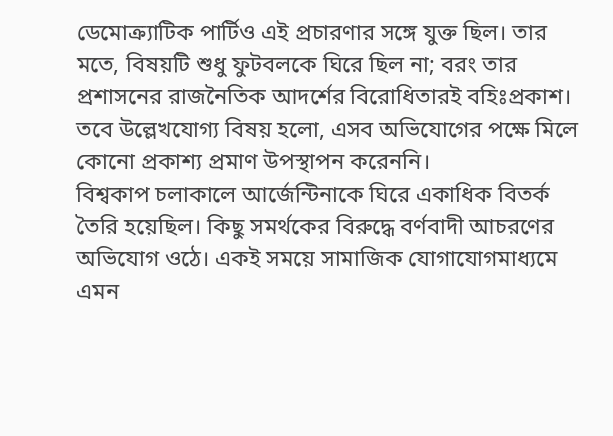ডেমোক্র্যাটিক পার্টিও এই প্রচারণার সঙ্গে যুক্ত ছিল। তার মতে, বিষয়টি শুধু ফুটবলকে ঘিরে ছিল না; বরং তার প্রশাসনের রাজনৈতিক আদর্শের বিরোধিতারই বহিঃপ্রকাশ।
তবে উল্লেখযোগ্য বিষয় হলো, এসব অভিযোগের পক্ষে মিলে কোনো প্রকাশ্য প্রমাণ উপস্থাপন করেননি।
বিশ্বকাপ চলাকালে আর্জেন্টিনাকে ঘিরে একাধিক বিতর্ক তৈরি হয়েছিল। কিছু সমর্থকের বিরুদ্ধে বর্ণবাদী আচরণের অভিযোগ ওঠে। একই সময়ে সামাজিক যোগাযোগমাধ্যমে এমন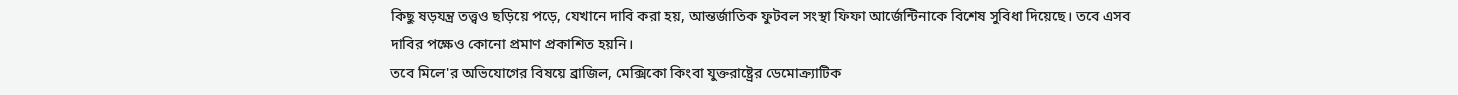কিছু ষড়যন্ত্র তত্ত্বও ছড়িয়ে পড়ে, যেখানে দাবি করা হয়, আন্তর্জাতিক ফুটবল সংস্থা ফিফা আর্জেন্টিনাকে বিশেষ সুবিধা দিয়েছে। তবে এসব দাবির পক্ষেও কোনো প্রমাণ প্রকাশিত হয়নি।
তবে মিলে'র অভিযোগের বিষয়ে ব্রাজিল, মেক্সিকো কিংবা যুক্তরাষ্ট্রের ডেমোক্র্যাটিক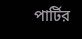পার্টির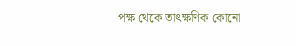পক্ষ থেকে তাৎক্ষণিক কোনো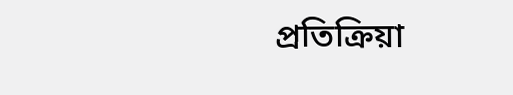প্রতিক্রিয়া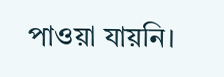পাওয়া যায়নি।